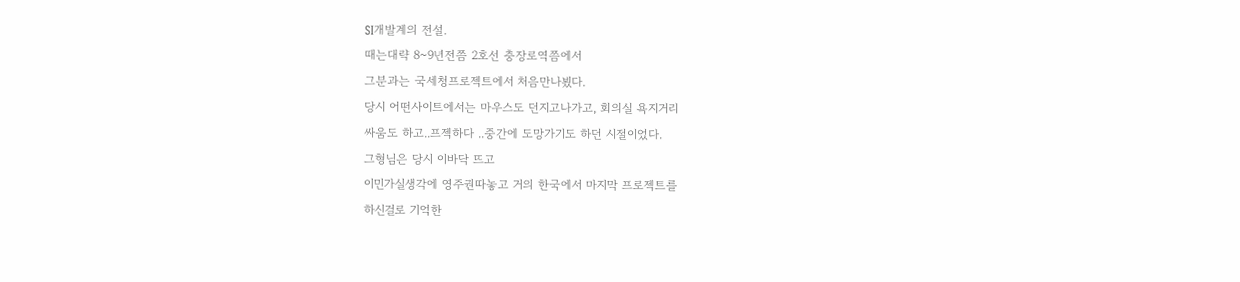SI개발계의 전설.
때는대략 8~9년전쯤 2호선 충장로역쯤에서
그분과는 국세청프로젝트에서 처음만나뵜다.
당시 어떤사이트에서는 마우스도 던지고나가고, 회의실 욕지거리
싸움도 하고..프젝하다 ..중간에 도망가기도 하던 시절이었다.
그형님은 당시 이바닥 뜨고
이민가실생각에 영주권따놓고 거의 한국에서 마지막 프로젝트를
하신걸로 기억한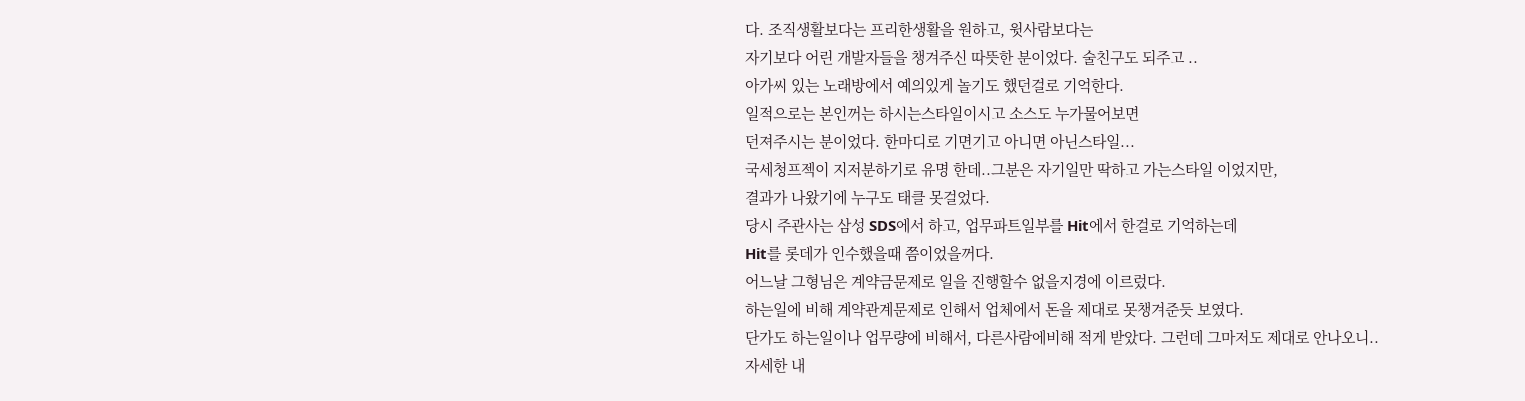다. 조직생활보다는 프리한생활을 원하고, 윗사람보다는
자기보다 어린 개발자들을 챙겨주신 따뜻한 분이었다. 술친구도 되주고 ..
아가씨 있는 노래방에서 예의있게 놀기도 했던걸로 기억한다.
일적으로는 본인꺼는 하시는스타일이시고 소스도 누가물어보면
던져주시는 분이었다. 한마디로 기면기고 아니면 아닌스타일...
국세청프젝이 지저분하기로 유명 한데..그분은 자기일만 딱하고 가는스타일 이었지만,
결과가 나왔기에 누구도 태클 못걸었다.
당시 주관사는 삼성 SDS에서 하고, 업무파트일부를 Hit에서 한걸로 기억하는데
Hit를 롯데가 인수했을때 쯤이었을꺼다.
어느날 그형님은 계약금문제로 일을 진행할수 없을지경에 이르렀다.
하는일에 비해 계약관계문제로 인해서 업체에서 돈을 제대로 못챙겨준듯 보였다.
단가도 하는일이나 업무량에 비해서, 다른사람에비해 적게 받았다. 그런데 그마저도 제대로 안나오니..
자세한 내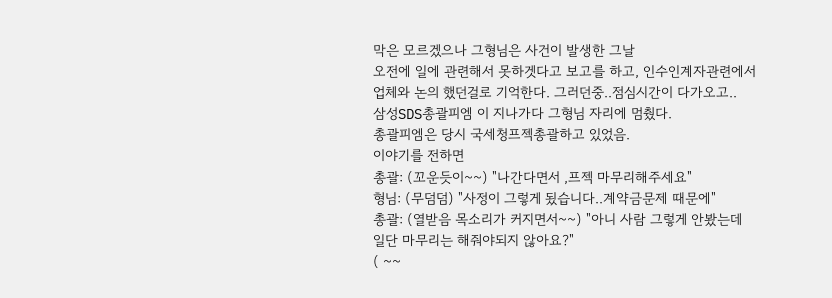막은 모르겠으나 그형님은 사건이 발생한 그날
오전에 일에 관련해서 못하겟다고 보고를 하고, 인수인계자관련에서
업체와 논의 했던걸로 기억한다. 그러던중..점심시간이 다가오고..
삼성SDS총괄피엠 이 지나가다 그형님 자리에 멈췄다.
총괄피엠은 당시 국세청프젝총괄하고 있었음.
이야기를 전하면
총괄: (꼬운듯이~~) "나간다면서 ,프젝 마무리해주세요"
형님: (무덤덤) "사정이 그렇게 됬습니다..계약금문제 때문에"
총괄: (열받음 목소리가 커지면서~~) "아니 사람 그렇게 안봤는데
일단 마무리는 해줘야되지 않아요?"
( ~~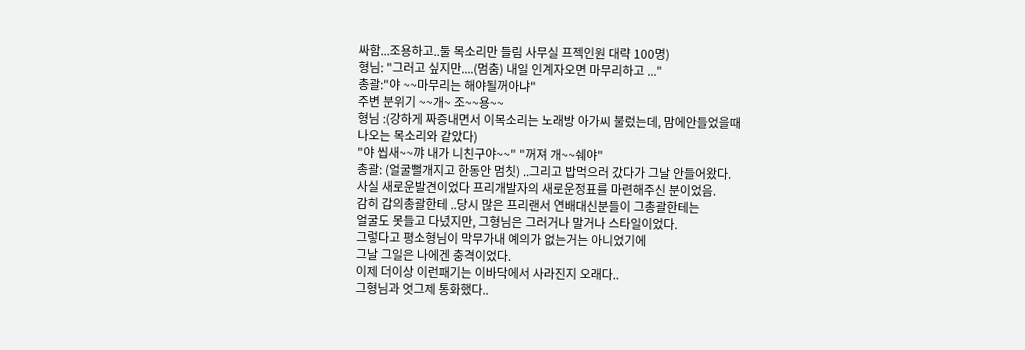싸함...조용하고..둘 목소리만 들림 사무실 프젝인원 대략 100명)
형님: "그러고 싶지만....(멈춤) 내일 인계자오면 마무리하고 ..."
총괄:"야 ~~마무리는 해야될꺼아냐"
주변 분위기 ~~개~ 조~~용~~
형님 :(강하게 짜증내면서 이목소리는 노래방 아가씨 불렀는데, 맘에안들었을때
나오는 목소리와 같았다)
"야 씹새~~꺄 내가 니친구야~~" "꺼져 개~~쉐야"
총괄: (얼굴뻘개지고 한동안 멈칫) ..그리고 밥먹으러 갔다가 그날 안들어왔다.
사실 새로운발견이었다 프리개발자의 새로운정표를 마련해주신 분이었음.
감히 갑의총괄한테 ..당시 많은 프리랜서 연배대신분들이 그총괄한테는
얼굴도 못들고 다녔지만, 그형님은 그러거나 말거나 스타일이었다.
그렇다고 평소형님이 막무가내 예의가 없는거는 아니었기에
그날 그일은 나에겐 충격이었다.
이제 더이상 이런패기는 이바닥에서 사라진지 오래다..
그형님과 엇그제 통화했다..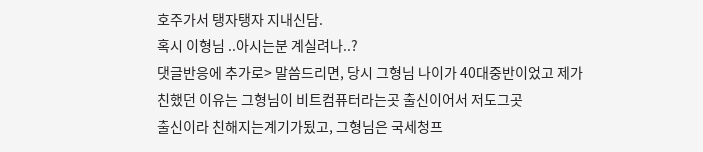호주가서 탱자탱자 지내신담.
혹시 이형님 ..아시는분 계실려나..?
댓글반응에 추가로> 말씀드리면, 당시 그형님 나이가 40대중반이었고 제가
친했던 이유는 그형님이 비트컴퓨터라는곳 출신이어서 저도그곳
출신이라 친해지는계기가됬고, 그형님은 국세청프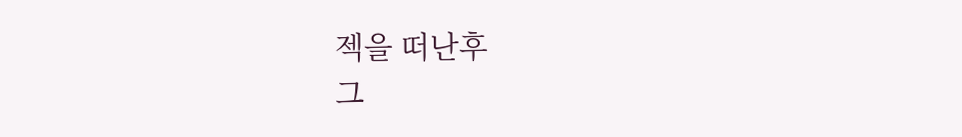젝을 떠난후
그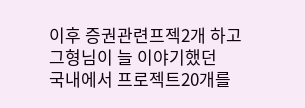이후 증권관련프젝2개 하고 그형님이 늘 이야기했던
국내에서 프로젝트20개를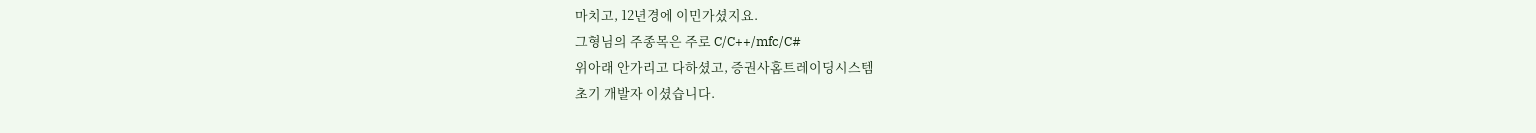마치고, 12년경에 이민가셨지요.
그형님의 주종목은 주로 C/C++/mfc/C#
위아래 안가리고 다하셨고, 증권사홈트레이딩시스템
초기 개발자 이셨습니다.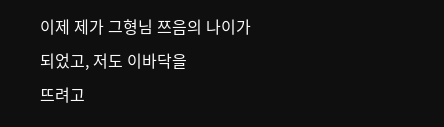이제 제가 그형님 쯔음의 나이가 되었고, 저도 이바닥을
뜨려고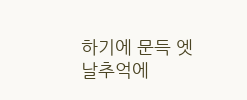하기에 문득 엣날추억에